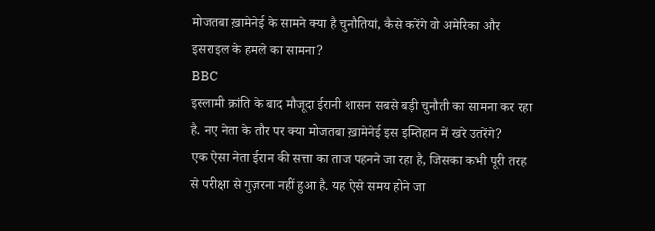मोजतबा ख़ामेनेई के सामने क्या है चुनौतियां, कैसे करेंगे वो अमेरिका और इसराइल के हमले का सामना?
BBC
इस्लामी क्रांति के बाद मौजूदा ईरानी शासन सबसे बड़ी चुनौती का सामना कर रहा है. नए नेता के तौर पर क्या मोजतबा ख़ामेनेई इस इम्तिहान में खरे उतरेंगे?
एक ऐसा नेता ईरान की सत्ता का ताज पहनने जा रहा है, जिसका कभी पूरी तरह से परीक्षा से गुज़रना नहीं हुआ है. यह ऐसे समय होने जा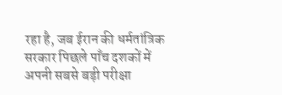रहा है, जब ईरान की धर्मतांत्रिक सरकार पिछले पाँच दशकों में अपनी सबसे बड़ी परीक्षा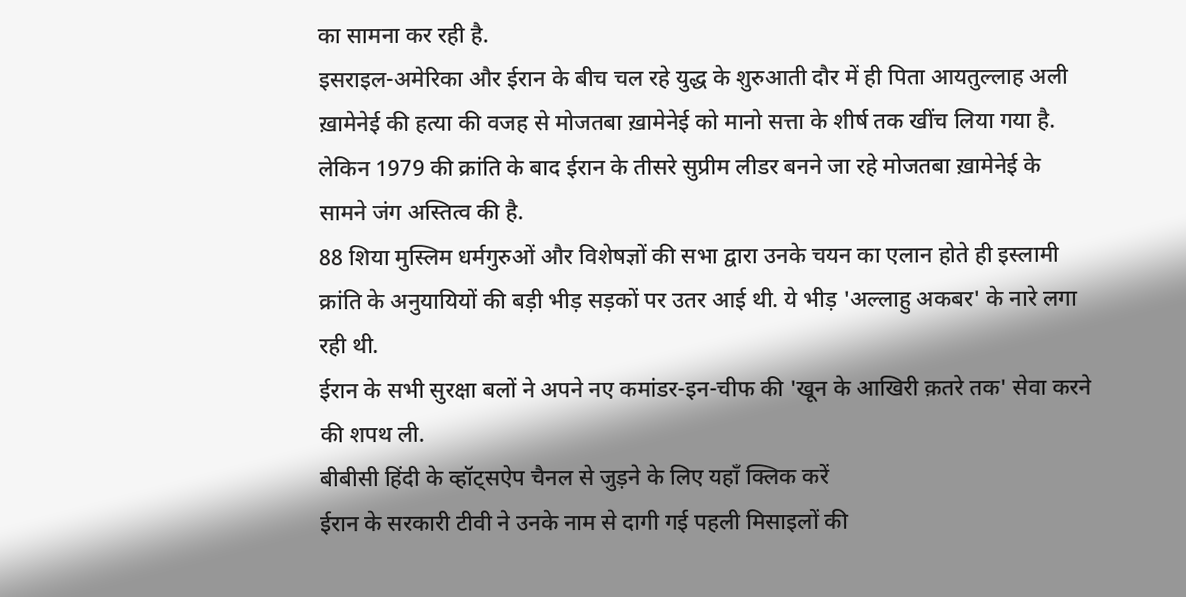का सामना कर रही है.
इसराइल-अमेरिका और ईरान के बीच चल रहे युद्ध के शुरुआती दौर में ही पिता आयतुल्लाह अली ख़ामेनेई की हत्या की वजह से मोजतबा ख़ामेनेई को मानो सत्ता के शीर्ष तक खींच लिया गया है.
लेकिन 1979 की क्रांति के बाद ईरान के तीसरे सुप्रीम लीडर बनने जा रहे मोजतबा ख़ामेनेई के सामने जंग अस्तित्व की है.
88 शिया मुस्लिम धर्मगुरुओं और विशेषज्ञों की सभा द्वारा उनके चयन का एलान होते ही इस्लामी क्रांति के अनुयायियों की बड़ी भीड़ सड़कों पर उतर आई थी. ये भीड़ 'अल्लाहु अकबर' के नारे लगा रही थी.
ईरान के सभी सुरक्षा बलों ने अपने नए कमांडर-इन-चीफ की 'खून के आखिरी क़तरे तक' सेवा करने की शपथ ली.
बीबीसी हिंदी के व्हॉट्सऐप चैनल से जुड़ने के लिए यहाँ क्लिक करें
ईरान के सरकारी टीवी ने उनके नाम से दागी गई पहली मिसाइलों की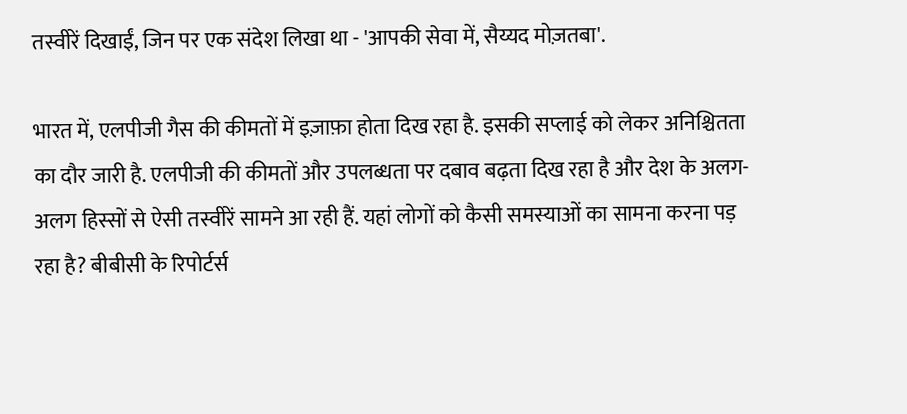तस्वीरें दिखाईं, जिन पर एक संदेश लिखा था - 'आपकी सेवा में, सैय्यद मोज़तबा'.

भारत में, एलपीजी गैस की कीमतों में इज़ाफ़ा होता दिख रहा है. इसकी सप्लाई को लेकर अनिश्चितता का दौर जारी है. एलपीजी की कीमतों और उपलब्धता पर दबाव बढ़ता दिख रहा है और देश के अलग-अलग हिस्सों से ऐसी तस्वीरें सामने आ रही हैं. यहां लोगों को कैसी समस्याओं का सामना करना पड़ रहा है? बीबीसी के रिपोर्टर्स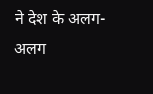ने देश के अलग-अलग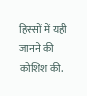हिस्सों में यही जानने की कोशिश की.